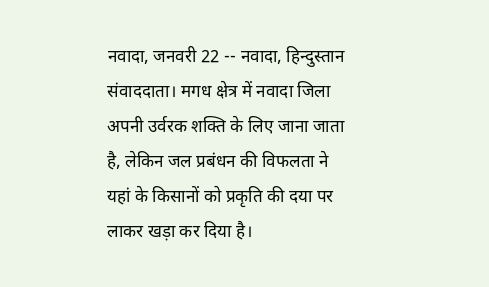नवादा, जनवरी 22 -- नवादा, हिन्दुस्तान संवाददाता। मगध क्षेत्र में नवादा जिला अपनी उर्वरक शक्ति के लिए जाना जाता है, लेकिन जल प्रबंधन की विफलता ने यहां के किसानों को प्रकृति की दया पर लाकर खड़ा कर दिया है।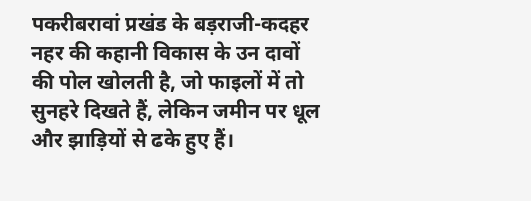पकरीबरावां प्रखंड के बड़राजी-कदहर नहर की कहानी विकास के उन दावों की पोल खोलती है, जो फाइलों में तो सुनहरे दिखते हैं, लेकिन जमीन पर धूल और झाड़ियों से ढके हुए हैं।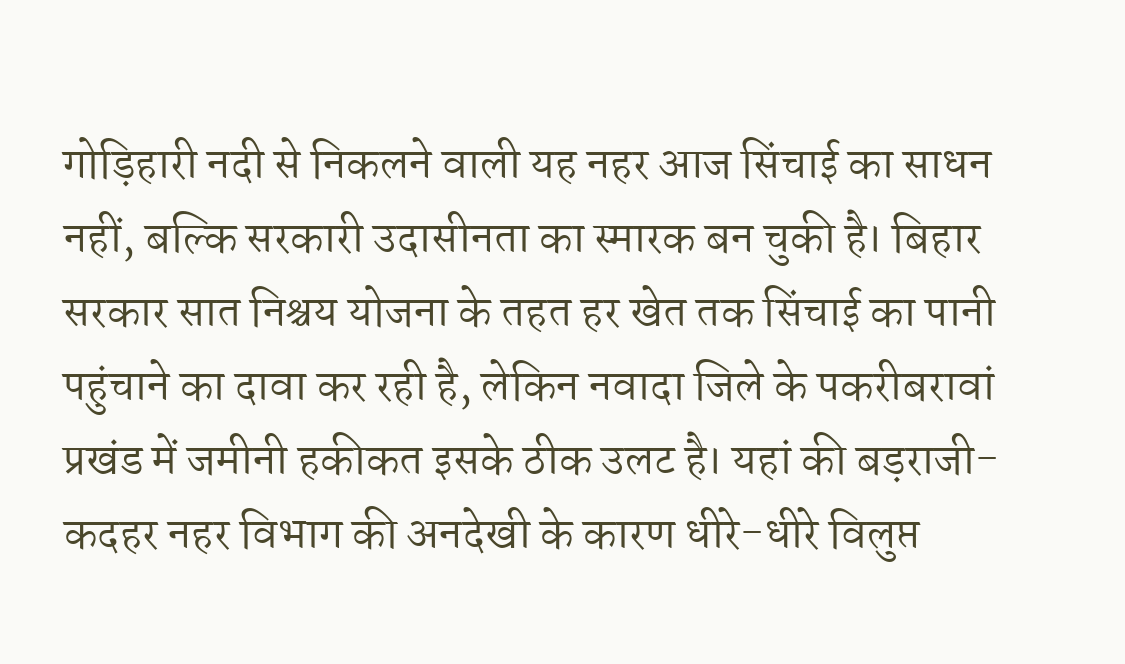गोड़िहारी नदी से निकलने वाली यह नहर आज सिंचाई का साधन नहीं, बल्कि सरकारी उदासीनता का स्मारक बन चुकी है। बिहार सरकार सात निश्चय योजना के तहत हर खेत तक सिंचाई का पानी पहुंचाने का दावा कर रही है, लेकिन नवादा जिले के पकरीबरावां प्रखंड में जमीनी हकीकत इसके ठीक उलट है। यहां की बड़राजी-कदहर नहर विभाग की अनदेखी के कारण धीरे-धीरे विलुप्त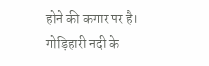होने की कगार पर है। गोड़िहारी नदी के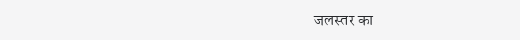जलस्तर का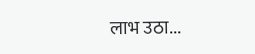लाभ उठा...